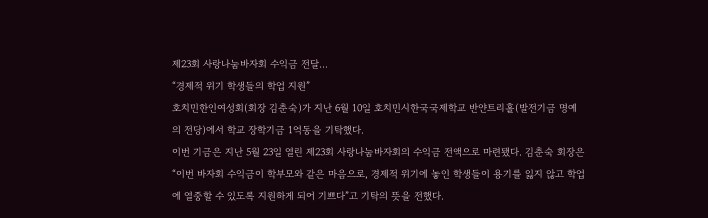제23회 사랑나눔바자회 수익금 전달…
“경제적 위기 학생들의 학업 지원”
호치민한인여성회(회장 김춘숙)가 지난 6월 10일 호치민시한국국제학교 반얀트리홀(발전기금 명예의 전당)에서 학교 장학기금 1억동을 기탁했다.
이번 기금은 지난 5월 23일 열린 제23회 사랑나눔바자회의 수익금 전액으로 마련됐다. 김춘숙 회장은 “이번 바자회 수익금이 학부모와 같은 마음으로, 경제적 위기에 놓인 학생들이 용기를 잃지 않고 학업에 열중할 수 있도록 지원하게 되어 기쁘다”고 기탁의 뜻을 전했다.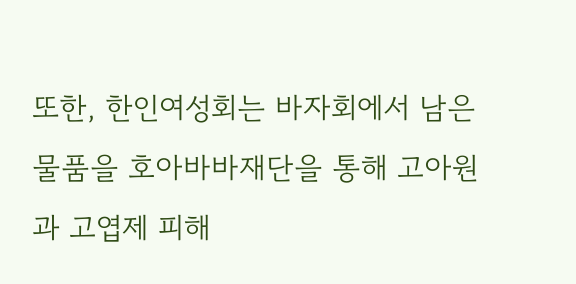또한, 한인여성회는 바자회에서 남은 물품을 호아바바재단을 통해 고아원과 고엽제 피해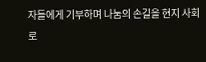자들에게 기부하며 나눔의 손길을 현지 사회로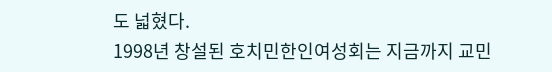도 넓혔다.
1998년 창설된 호치민한인여성회는 지금까지 교민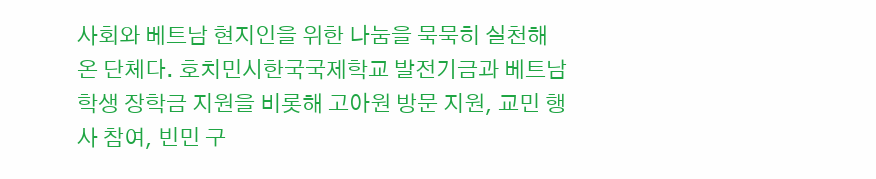사회와 베트남 현지인을 위한 나눔을 묵묵히 실천해 온 단체다. 호치민시한국국제학교 발전기금과 베트남 학생 장학금 지원을 비롯해 고아원 방문 지원, 교민 행사 참여, 빈민 구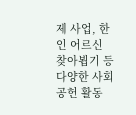제 사업, 한인 어르신 찾아뵙기 등 다양한 사회공헌 활동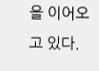을 이어오고 있다.